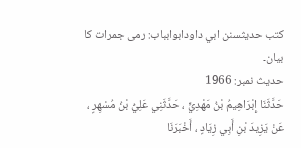کتب حدیثسنن ابي داودابوابباب: رمی جمرات کا بیان۔
حدیث نمبر: 1966
حَدَّثَنَا إِبْرَاهِيمُ بْنُ مَهْدِيٍّ ، حَدَّثَنِي عَلِيُّ بْنُ مُسْهِرٍ ، عَنْ يَزِيدَ بْنِ أَبِي زِيَادٍ ، أَخْبَرَنَا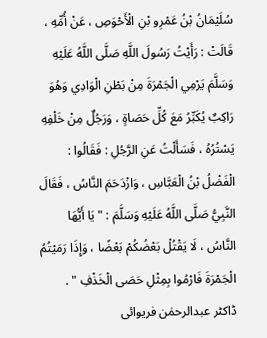سُلَيْمَانُ بْنُ عَمْرِو بْنِ الْأَحْوَصِ ، عَنْ أُمِّهِ ، قَالَتْ : رَأَيْتُ رَسُولَ اللَّهِ صَلَّى اللَّهُ عَلَيْهِ وَسَلَّمَ يَرْمِي الْجَمْرَةَ مِنْ بَطْنِ الْوَادِي وَهُوَ رَاكِبٌ يُكَبِّرُ مَعَ كُلِّ حَصَاةٍ ، وَرَجُلٌ مِنْ خَلْفِهِ يَسْتُرُهُ ، فَسَأَلْتُ عَنِ الرَّجُلِ : فَقَالُوا : الْفَضْلُ بْنُ الْعَبَّاسِ ، وَازْدَحَمَ النَّاسُ ، فَقَالَ النَّبِيُّ صَلَّى اللَّهُ عَلَيْهِ وَسَلَّمَ : " يَا أَيُّهَا النَّاسُ ، لَا يَقْتُلْ بَعْضُكُمْ بَعْضًا ، وَإِذَا رَمَيْتُمُ الْجَمْرَةَ فَارْمُوا بِمِثْلِ حَصَى الْخَذْفِ " .
ڈاکٹر عبدالرحمٰن فریوائی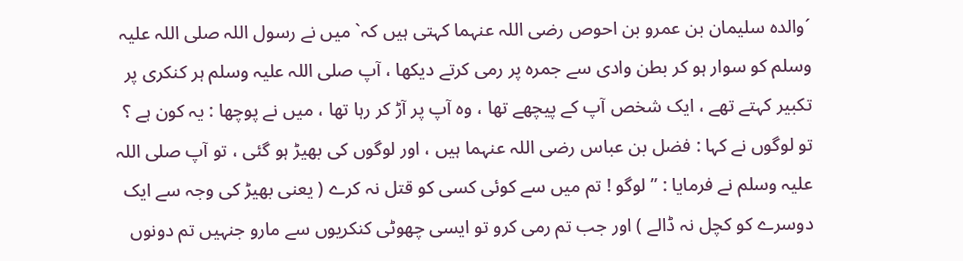´والدہ سلیمان بن عمرو بن احوص رضی اللہ عنہما کہتی ہیں کہ` میں نے رسول اللہ صلی اللہ علیہ وسلم کو سوار ہو کر بطن وادی سے جمرہ پر رمی کرتے دیکھا ، آپ صلی اللہ علیہ وسلم ہر کنکری پر تکبیر کہتے تھے ، ایک شخص آپ کے پیچھے تھا ، وہ آپ پر آڑ کر رہا تھا ، میں نے پوچھا : یہ کون ہے ؟ تو لوگوں نے کہا : فضل بن عباس رضی اللہ عنہما ہیں ، اور لوگوں کی بھیڑ ہو گئی ، تو آپ صلی اللہ علیہ وسلم نے فرمایا : ” لوگو ! تم میں سے کوئی کسی کو قتل نہ کرے ( یعنی بھیڑ کی وجہ سے ایک دوسرے کو کچل نہ ڈالے ) اور جب تم رمی کرو تو ایسی چھوٹی کنکریوں سے مارو جنہیں تم دونوں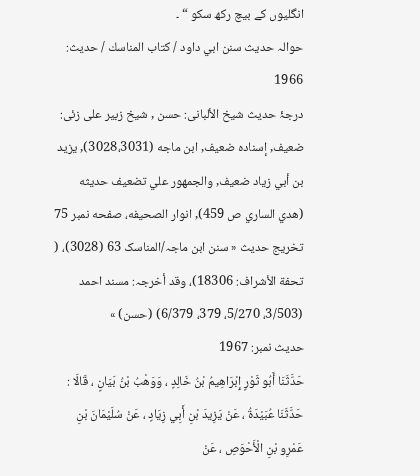انگلیوں کے بیچ رکھ سکو “ ۔
حوالہ حدیث سنن ابي داود / كتاب المناسك / حدیث: 1966
درجۂ حدیث شیخ الألبانی: حسن , شیخ زبیر علی زئی: ضعيف, إسناده ضعيف, ابن ماجه (3028،3031), يزيد بن أبي زياد ضعيف, والجمھور علي تضعيف حديثه (ھدي الساري ص 459), انوار الصحيفه، صفحه نمبر 75
تخریج حدیث « سنن ابن ماجہ/المناسک 63 (3028)، ( تحفة الأشراف: 18306)، وقد أخرجہ: مسند احمد (3/503، 5/270، 379، 6/379) (حسن) »
حدیث نمبر: 1967
حَدَّثَنَا أَبُو ثَوْرٍ إِبْرَاهِيمُ بْنُ خَالِدٍ ، وَوَهْبُ بْنُ بَيَانٍ ، قَالَا : حَدَّثَنَا عُبَيْدَةُ ، عَنْ يَزِيدَ بْنِ أَبِي زِيَادٍ ، عَنْ سُلَيْمَانَ بْنِ عَمْرِو بْنِ الْأَحْوَصِ ، عَنْ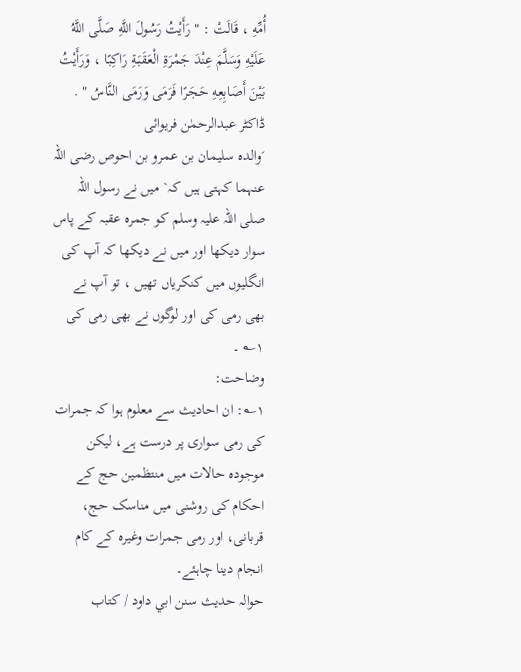أُمِّهِ ، قَالَتْ : " رَأَيْتُ رَسُولَ اللَّهِ صَلَّى اللَّهُ عَلَيْهِ وَسَلَّمَ عِنْدَ جَمْرَةِ الْعَقَبَةِ رَاكِبًا ، وَرَأَيْتُ بَيْنَ أَصَابِعِهِ حَجَرًا فَرَمَى وَرَمَى النَّاسُ " .
ڈاکٹر عبدالرحمٰن فریوائی
´والدہ سلیمان بن عمرو بن احوص رضی اللہ عنہما کہتی ہیں کہ` میں نے رسول اللہ صلی اللہ علیہ وسلم کو جمرہ عقبہ کے پاس سوار دیکھا اور میں نے دیکھا کہ آپ کی انگلیوں میں کنکریاں تھیں ، تو آپ نے بھی رمی کی اور لوگوں نے بھی رمی کی ۱؎ ۔
وضاحت:
۱؎: ان احادیث سے معلوم ہوا کہ جمرات کی رمی سواری پر درست ہے، لیکن موجودہ حالات میں منتظمین حج کے احکام کی روشنی میں مناسک حج، قربانی، اور رمی جمرات وغیرہ کے کام انجام دینا چاہئے۔
حوالہ حدیث سنن ابي داود / كتاب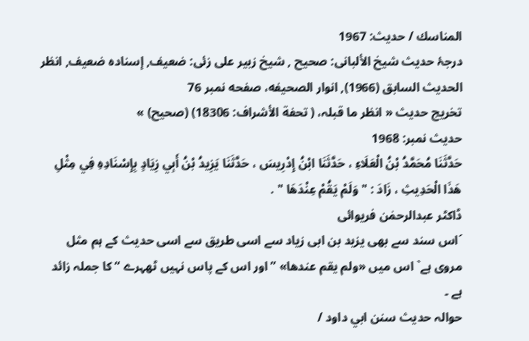المناسك / حدیث: 1967
درجۂ حدیث شیخ الألبانی: صحيح , شیخ زبیر علی زئی: ضعيف, إسناده ضعيف, انظر الحديث السابق (1966), انوار الصحيفه، صفحه نمبر 76
تخریج حدیث « انظر ما قبلہ، ( تحفة الأشراف: 18306) (صحیح) »
حدیث نمبر: 1968
حَدَّثَنَا مُحَمَّدُ بْنُ الْعَلَاءِ ، حَدَّثَنَا ابْنُ إِدْرِيسَ ، حَدَّثَنَا يَزِيدُ بْنُ أَبِي زِيَادٍ بِإِسْنَادِهِ فِي مِثْلِ هَذَا الْحَدِيثِ ، زَادَ : " وَلَمْ يَقُمْ عِنْدَهَا " .
ڈاکٹر عبدالرحمٰن فریوائی
´اس سند سے بھی یزید بن ابی زیاد سے اسی طریق سے اسی حدیث کے ہم مثل مروی ہے` اس میں «ولم يقم عندها» ” اور اس کے پاس نہیں ٹھہرے “ کا جملہ زائد ہے ۔
حوالہ حدیث سنن ابي داود /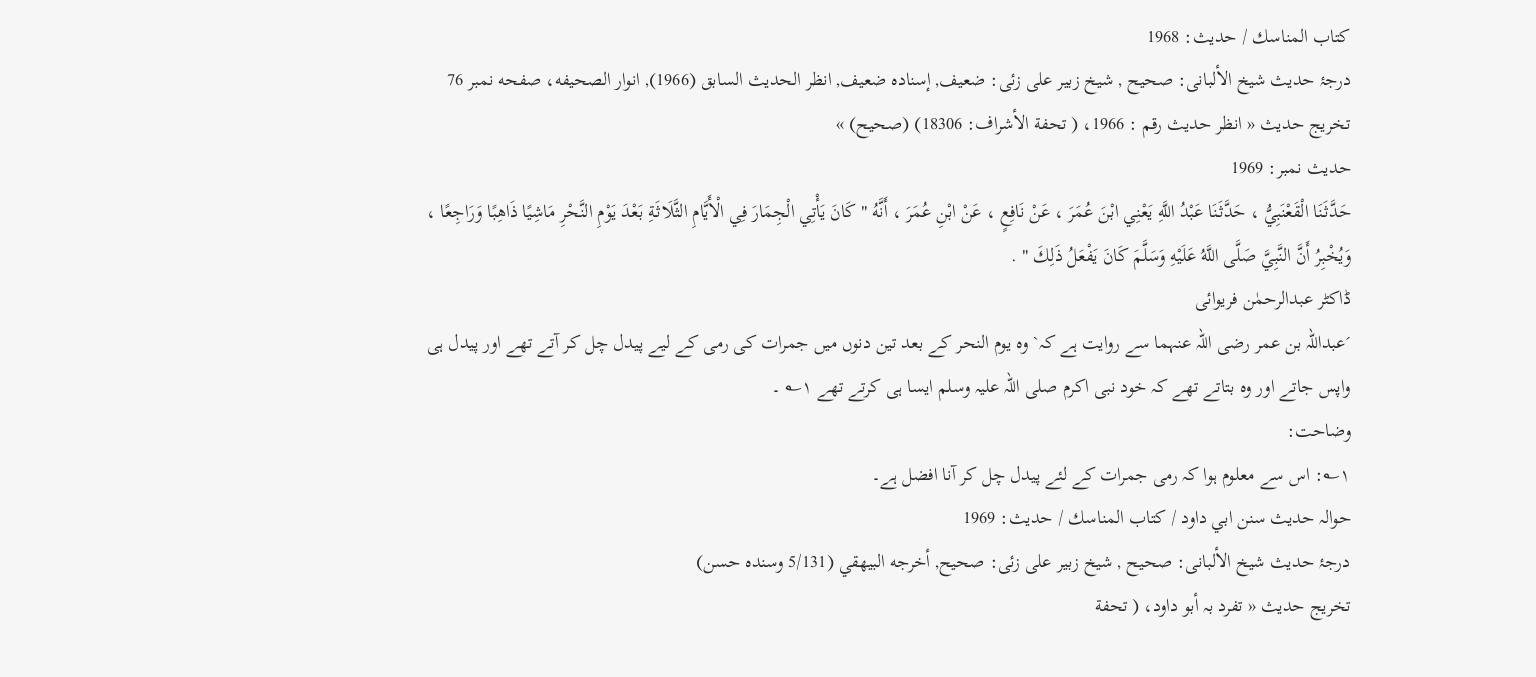كتاب المناسك / حدیث: 1968
درجۂ حدیث شیخ الألبانی: صحيح , شیخ زبیر علی زئی: ضعيف, إسناده ضعيف, انظر الحديث السابق (1966), انوار الصحيفه، صفحه نمبر 76
تخریج حدیث « انظر حدیث رقم : 1966، ( تحفة الأشراف: 18306) (صحیح) »
حدیث نمبر: 1969
حَدَّثَنَا الْقَعْنَبِيُّ ، حَدَّثَنَا عَبْدُ اللَّهِ يَعْنِي ابْنَ عُمَرَ ، عَنْ نَافِعٍ ، عَنْ ابْنِ عُمَرَ ، أَنَّهُ " كَانَ يَأْتِي الْجِمَارَ فِي الْأَيَّامِ الثَّلَاثَةِ بَعْدَ يَوْمِ النَّحْرِ مَاشِيًا ذَاهِبًا وَرَاجِعًا ، وَيُخْبِرُ أَنَّ النَّبِيَّ صَلَّى اللَّهُ عَلَيْهِ وَسَلَّمَ كَانَ يَفْعَلُ ذَلِكَ " .
ڈاکٹر عبدالرحمٰن فریوائی
´عبداللہ بن عمر رضی اللہ عنہما سے روایت ہے کہ` وہ یوم النحر کے بعد تین دنوں میں جمرات کی رمی کے لیے پیدل چل کر آتے تھے اور پیدل ہی واپس جاتے اور وہ بتاتے تھے کہ خود نبی اکرم صلی اللہ علیہ وسلم ایسا ہی کرتے تھے ۱؎ ۔
وضاحت:
۱؎: اس سے معلوم ہوا کہ رمی جمرات کے لئے پیدل چل کر آنا افضل ہے۔
حوالہ حدیث سنن ابي داود / كتاب المناسك / حدیث: 1969
درجۂ حدیث شیخ الألبانی: صحيح , شیخ زبیر علی زئی: صحيح, أخرجه البيھقي (5/131 وسنده حسن)
تخریج حدیث « تفرد بہ أبو داود، ( تحفة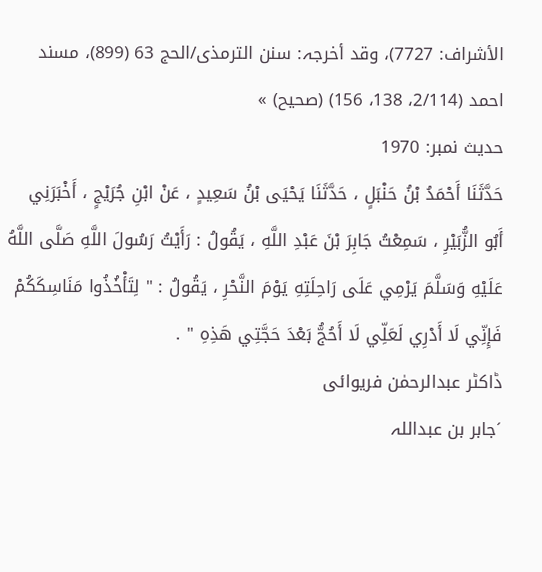الأشراف: 7727)، وقد أخرجہ: سنن الترمذی/الحج 63 (899)، مسند احمد (2/114، 138، 156) (صحیح) »
حدیث نمبر: 1970
حَدَّثَنَا أَحْمَدُ بْنُ حَنْبَلٍ ، حَدَّثَنَا يَحْيَى بْنُ سَعِيدٍ ، عَنْ ابْنِ جُرَيْجٍ ، أَخْبَرَنِي أَبُو الزُّبَيْرِ ، سَمِعْتُ جَابِرَ بْنَ عَبْدِ اللَّهِ ، يَقُولُ : رَأَيْتُ رَسُولَ اللَّهِ صَلَّى اللَّهُ عَلَيْهِ وَسَلَّمَ يَرْمِي عَلَى رَاحِلَتِهِ يَوْمَ النَّحْرِ ، يَقُولُ : " لِتَأْخُذُوا مَنَاسِكَكُمْ فَإِنِّي لَا أَدْرِي لَعَلِّي لَا أَحُجُّ بَعْدَ حَجَّتِي هَذِهِ " .
ڈاکٹر عبدالرحمٰن فریوائی
´جابر بن عبداللہ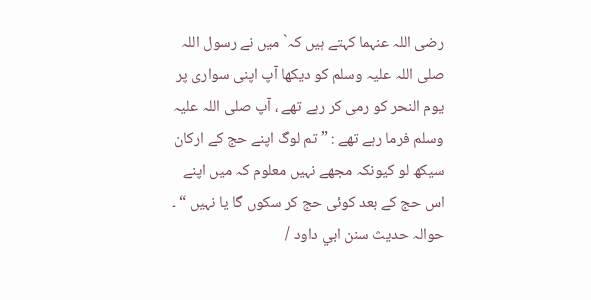رضی اللہ عنہما کہتے ہیں کہ` میں نے رسول اللہ صلی اللہ علیہ وسلم کو دیکھا آپ اپنی سواری پر یوم النحر کو رمی کر رہے تھے ، آپ صلی اللہ علیہ وسلم فرما رہے تھے : ” تم لوگ اپنے حج کے ارکان سیکھ لو کیونکہ مجھے نہیں معلوم کہ میں اپنے اس حج کے بعد کوئی حج کر سکوں گا یا نہیں “ ۔
حوالہ حدیث سنن ابي داود /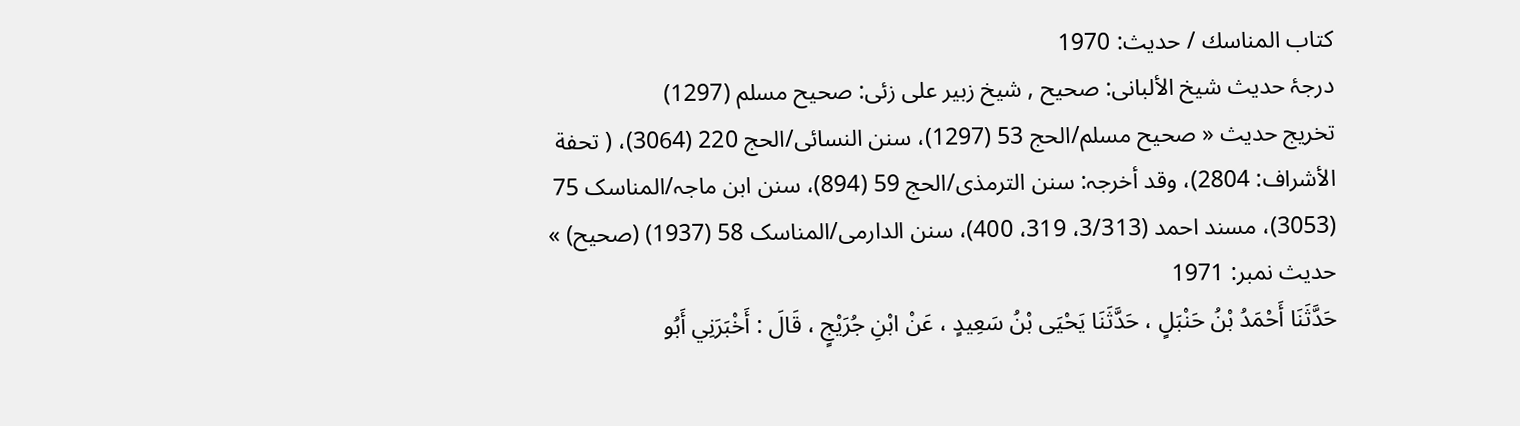كتاب المناسك / حدیث: 1970
درجۂ حدیث شیخ الألبانی: صحيح , شیخ زبیر علی زئی: صحيح مسلم (1297)
تخریج حدیث « صحیح مسلم/الحج 53 (1297)، سنن النسائی/الحج 220 (3064)، ( تحفة الأشراف: 2804)، وقد أخرجہ: سنن الترمذی/الحج 59 (894)، سنن ابن ماجہ/المناسک 75 (3053)، مسند احمد (3/313، 319، 400)، سنن الدارمی/المناسک 58 (1937) (صحیح) »
حدیث نمبر: 1971
حَدَّثَنَا أَحْمَدُ بْنُ حَنْبَلٍ ، حَدَّثَنَا يَحْيَى بْنُ سَعِيدٍ ، عَنْ ابْنِ جُرَيْجٍ ، قَالَ : أَخْبَرَنِي أَبُو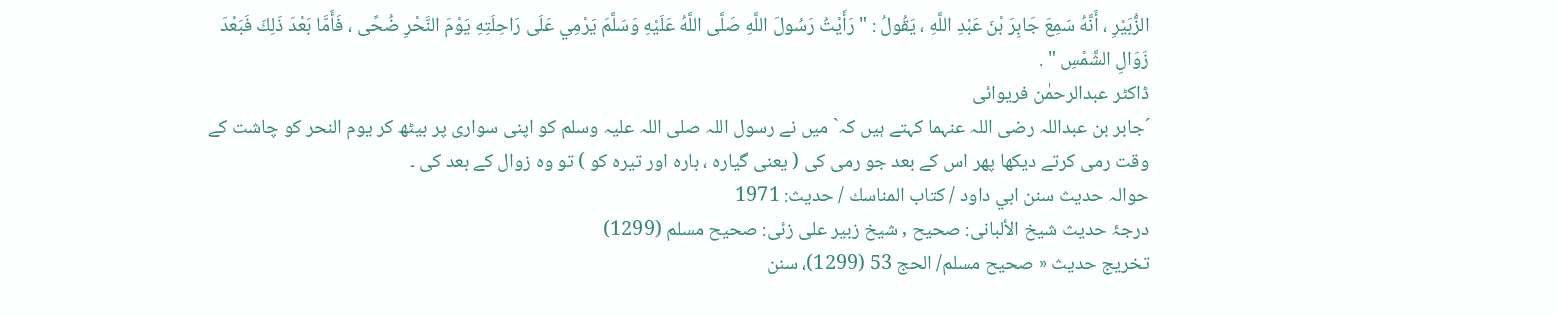الزُّبَيْرِ ، أَنَّهُ سَمِعَ جَابِرَ بْنَ عَبْدِ اللَّهِ ، يَقُولُ : " رَأَيْتُ رَسُولَ اللَّهِ صَلَّى اللَّهُ عَلَيْهِ وَسَلَّمَ يَرْمِي عَلَى رَاحِلَتِهِ يَوْمَ النَّحْرِ ضُحًى ، فَأَمَّا بَعْدَ ذَلِكَ فَبَعْدَ زَوَالِ الشَّمْسِ " .
ڈاکٹر عبدالرحمٰن فریوائی
´جابر بن عبداللہ رضی اللہ عنہما کہتے ہیں کہ` میں نے رسول اللہ صلی اللہ علیہ وسلم کو اپنی سواری پر بیٹھ کر یوم النحر کو چاشت کے وقت رمی کرتے دیکھا پھر اس کے بعد جو رمی کی ( یعنی گیارہ ، بارہ اور تیرہ کو ) تو وہ زوال کے بعد کی ۔
حوالہ حدیث سنن ابي داود / كتاب المناسك / حدیث: 1971
درجۂ حدیث شیخ الألبانی: صحيح , شیخ زبیر علی زئی: صحيح مسلم (1299)
تخریج حدیث « صحیح مسلم/ الحج 53 (1299)، سنن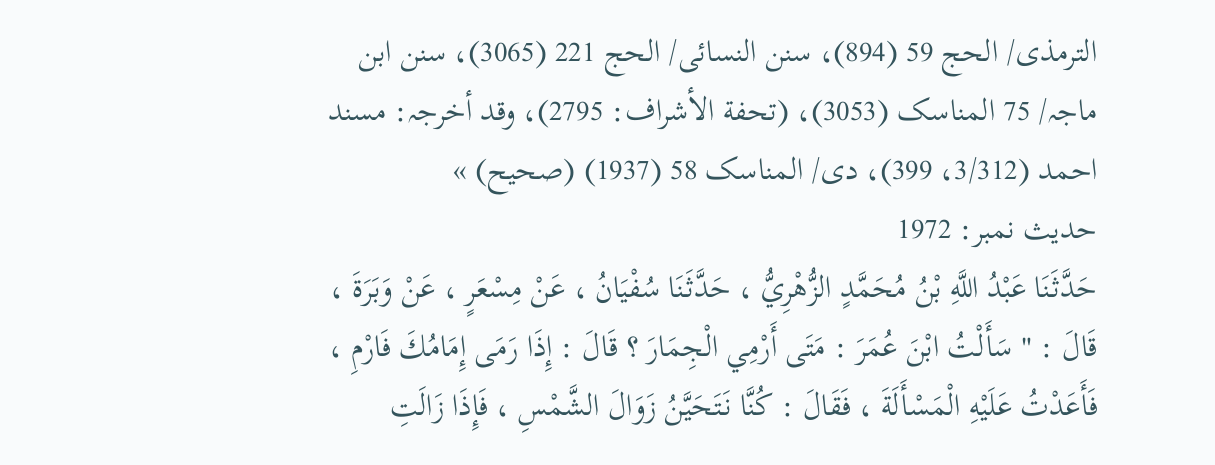الترمذی/ الحج 59 (894)، سنن النسائی/ الحج 221 (3065)، سنن ابن ماجہ/ 75 المناسک (3053)، (تحفة الأشراف: 2795)، وقد أخرجہ: مسند احمد (3/312، 399)، دی/ المناسک 58 (1937) (صحیح) »
حدیث نمبر: 1972
حَدَّثَنَا عَبْدُ اللَّهِ بْنُ مُحَمَّدٍ الزُّهْرِيُّ ، حَدَّثَنَا سُفْيَانُ ، عَنْ مِسْعَرٍ ، عَنْ وَبَرَةَ ، قَالَ : " سَأَلْتُ ابْنَ عُمَرَ : مَتَى أَرْمِي الْجِمَارَ ؟ قَالَ : إِذَا رَمَى إِمَامُكَ فَارْمِ ، فَأَعَدْتُ عَلَيْهِ الْمَسْأَلَةَ ، فَقَالَ : كُنَّا نَتَحَيَّنُ زَوَالَ الشَّمْسِ ، فَإِذَا زَالَتِ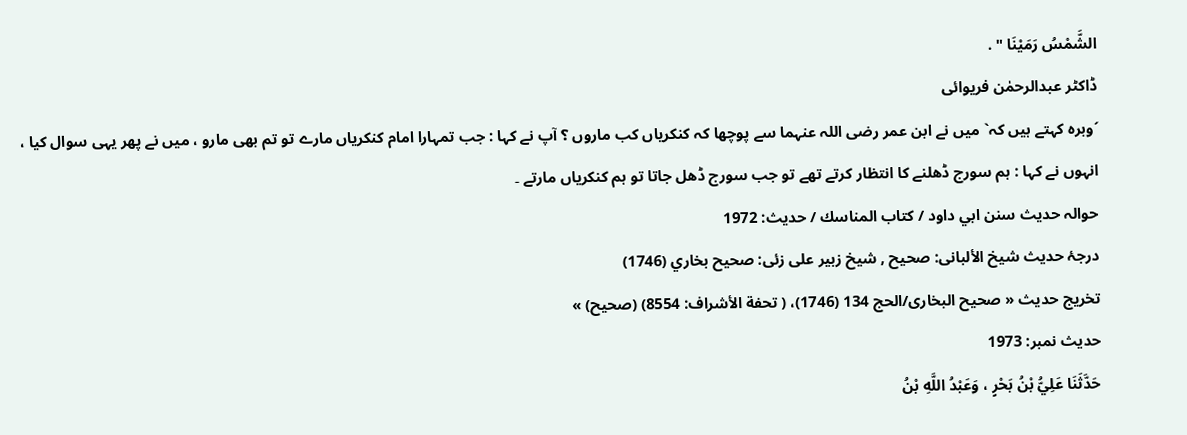الشَّمْسُ رَمَيْنَا " .
ڈاکٹر عبدالرحمٰن فریوائی
´وبرہ کہتے ہیں کہ` میں نے ابن عمر رضی اللہ عنہما سے پوچھا کہ کنکریاں کب ماروں ؟ آپ نے کہا : جب تمہارا امام کنکریاں مارے تو تم بھی مارو ، میں نے پھر یہی سوال کیا ، انہوں نے کہا : ہم سورج ڈھلنے کا انتظار کرتے تھے تو جب سورج ڈھل جاتا تو ہم کنکریاں مارتے ۔
حوالہ حدیث سنن ابي داود / كتاب المناسك / حدیث: 1972
درجۂ حدیث شیخ الألبانی: صحيح , شیخ زبیر علی زئی: صحيح بخاري (1746)
تخریج حدیث « صحیح البخاری/الحج 134 (1746)، ( تحفة الأشراف: 8554) (صحیح) »
حدیث نمبر: 1973
حَدَّثَنَا عَلِيُّ بْنُ بَحْرٍ ، وَعَبْدُ اللَّهِ بْنُ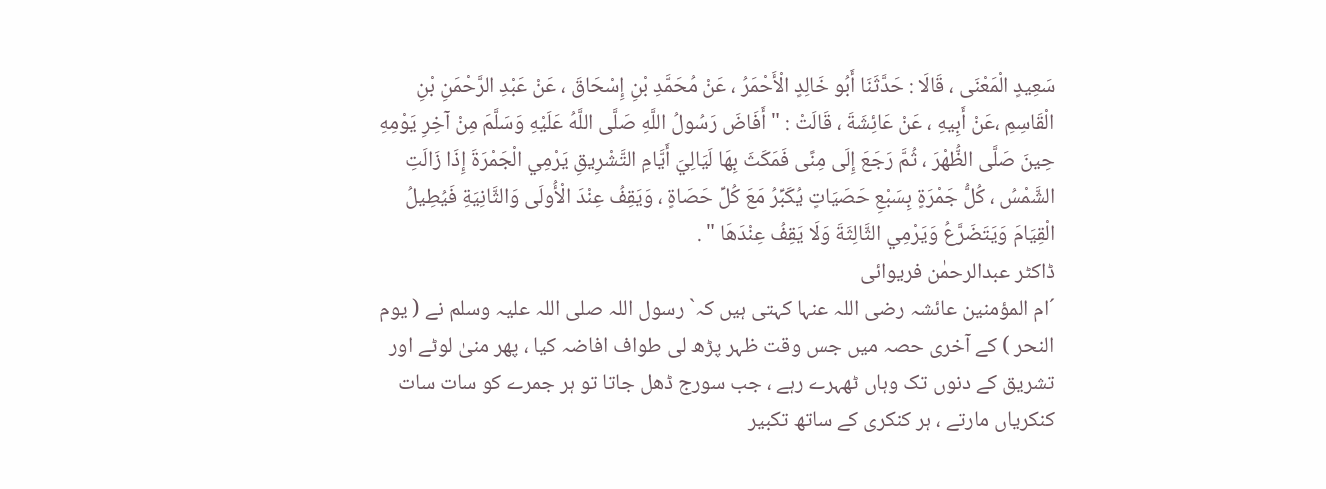سَعِيدٍ الْمَعْنَى ، قَالَا : حَدَّثَنَا أَبُو خَالِدٍ الْأَحْمَرُ ، عَنْ مُحَمَّدِ بْنِ إِسْحَاقَ ، عَنْ عَبْدِ الرَّحْمَنِ بْنِ الْقَاسِمِ ،عَنْ أَبِيهِ ، عَنْ عَائِشَةَ ، قَالَتْ : " أَفَاضَ رَسُولُ اللَّهِ صَلَّى اللَّهُ عَلَيْهِ وَسَلَّمَ مِنْ آخِرِ يَوْمِهِ حِينَ صَلَّى الظُّهْرَ ، ثُمَّ رَجَعَ إِلَى مِنًى فَمَكَثَ بِهَا لَيَالِيَ أَيَّامِ التَّشْرِيقِ يَرْمِي الْجَمْرَةَ إِذَا زَالَتِ الشَّمْسُ ، كُلُّ جَمْرَةٍ بِسَبْعِ حَصَيَاتٍ يُكَبِّرُ مَعَ كُلِّ حَصَاةٍ ، وَيَقِفُ عِنْدَ الْأُولَى وَالثَّانِيَةِ فَيُطِيلُ الْقِيَامَ وَيَتَضَرَّعُ وَيَرْمِي الثَّالِثَةَ وَلَا يَقِفُ عِنْدَهَا " .
ڈاکٹر عبدالرحمٰن فریوائی
´ام المؤمنین عائشہ رضی اللہ عنہا کہتی ہیں کہ` رسول اللہ صلی اللہ علیہ وسلم نے ( یوم النحر ) کے آخری حصہ میں جس وقت ظہر پڑھ لی طواف افاضہ کیا ، پھر منیٰ لوٹے اور تشریق کے دنوں تک وہاں ٹھہرے رہے ، جب سورج ڈھل جاتا تو ہر جمرے کو سات سات کنکریاں مارتے ، ہر کنکری کے ساتھ تکبیر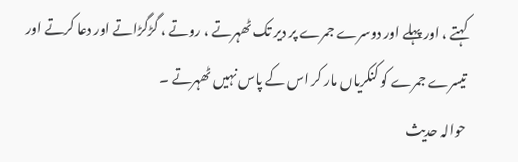کہتے ، اور پہلے اور دوسرے جمرے پر دیر تک ٹھہرتے ، روتے ، گڑگڑاتے اور دعا کرتے اور تیسرے جمرے کو کنکریاں مار کر اس کے پاس نہیں ٹھہرتے ۔
حوالہ حدیث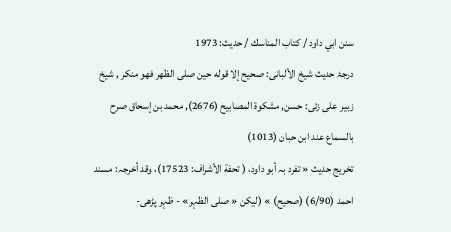سنن ابي داود / كتاب المناسك / حدیث: 1973
درجۂ حدیث شیخ الألبانی: صحيح إلا قوله حين صلى الظهر فهو منكر , شیخ زبیر علی زئی: حسن, مشكوة المصابيح (2676), محمد بن إسحاق صرح بالسماع عند ابن حبان (1013)
تخریج حدیث « تفرد بہ أبو داود، ( تحفة الأشراف: 17523)، وقد أخرجہ: مسند احمد (6/90) (صحیح) » (لیکن « صلی الظہر» - ظہر پڑھی-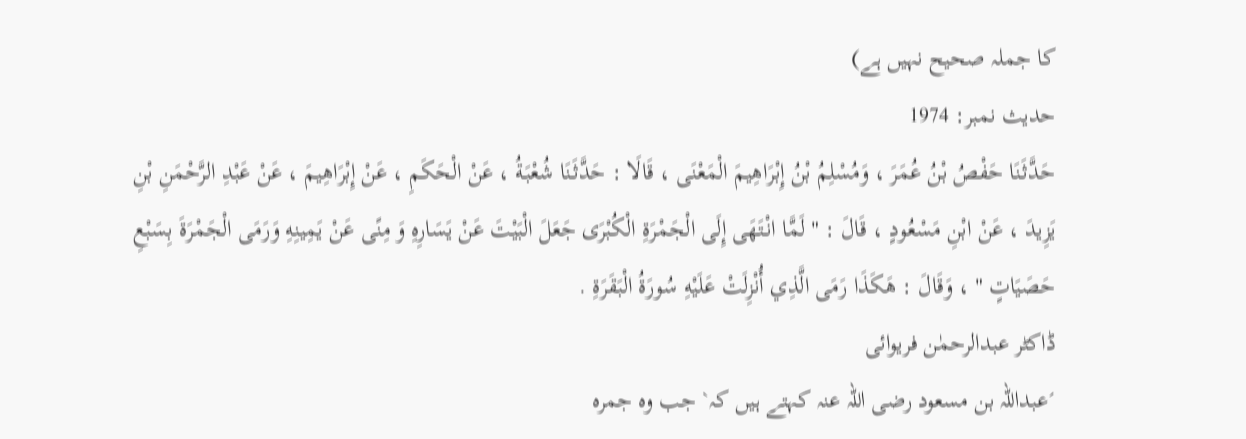کا جملہ صحیح نہیں ہے)
حدیث نمبر: 1974
حَدَّثَنَا حَفْصُ بْنُ عُمَرَ ، وَمُسْلِمُ بْنُ إِبْرَاهِيمَ الْمَعْنَى ، قَالَا : حَدَّثَنَا شُعْبَةُ ، عَنْ الْحَكَمِ ، عَنْ إِبْرَاهِيمَ ، عَنْ عَبْدِ الرَّحْمَنِ بْنِ يَزِيدَ ، عَنْ ابْنِ مَسْعُودٍ ، قَالَ : " لَمَّا انْتَهَى إِلَى الْجَمْرَةِ الْكُبْرَى جَعَلَ الْبَيْتَ عَنْ يَسَارِهِ وَ مِنًى عَنْ يَمِينِهِ وَرَمَى الْجَمْرَةَ بِسَبْعِ حَصَيَاتٍ " ، وَقَالَ : هَكَذَا رَمَى الَّذِي أُنْزِلَتْ عَلَيْهِ سُورَةُ الْبَقَرَةِ .
ڈاکٹر عبدالرحمٰن فریوائی
´عبداللہ بن مسعود رضی اللہ عنہ کہتے ہیں کہ` جب وہ جمرہ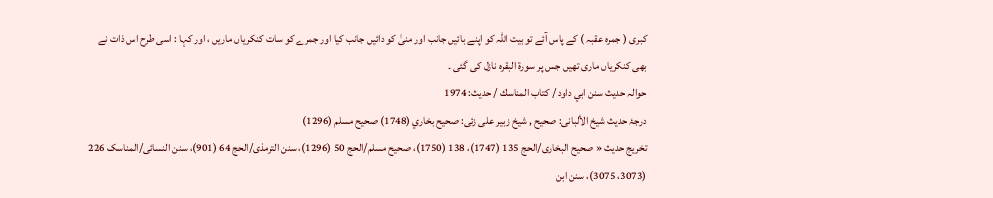کبری ( جمرہ عقبہ ) کے پاس آئے تو بیت اللہ کو اپنے بائیں جانب اور منیٰ کو دائیں جانب کیا اور جمرے کو سات کنکریاں ماریں ، اور کہا : اسی طرح اس ذات نے بھی کنکریاں ماری تھیں جس پر سورۃ البقرہ نازل کی گئی ۔
حوالہ حدیث سنن ابي داود / كتاب المناسك / حدیث: 1974
درجۂ حدیث شیخ الألبانی: صحيح , شیخ زبیر علی زئی: صحيح بخاري (1748) صحيح مسلم (1296)
تخریج حدیث « صحیح البخاری/الحج 135 (1747)، 138 (1750)، صحیح مسلم/الحج 50 (1296)، سنن الترمذی/الحج 64 (901)، سنن النسائی/المناسک 226 (3073، 3075)، سنن ابن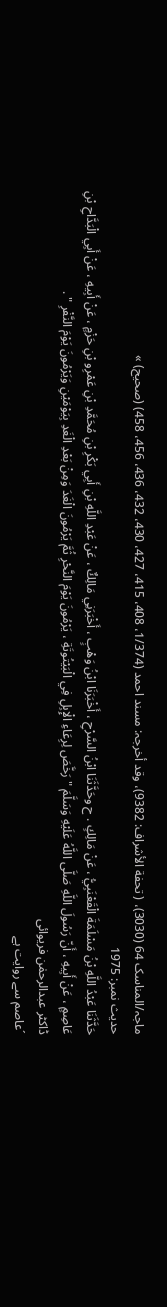ماجہ/المناسک 64 (3030)، ( تحفة الأشراف: 9382)، وقد أخرجہ: مسند احمد (1/374، 408، 415، 427، 430، 432، 436، 456، 458) (صحیح) »
حدیث نمبر: 1975
حَدَّثَنَا عَبْدُ اللَّهِ بْنُ مَسْلَمَةَ الْقَعْنَبِيُّ ، عَنْ مَالِكٍ . ح وحَدَّثَنَا ابْنُ السَّرْحِ ، أَخْبَرَنَا ابْنُ وَهْبٍ ، أَخْبَرَنِي مَالِكٌ ، عَنْ عَبْدِ اللَّهِ بْنِ أَبِي بَكْرِ بْنِ مُحَمَّدِ بْنِ عَمْرِو بْنِ حَزْمٍ ، عَنْ أَبِيهِ ، عَنْ أَبِي الْبَدَّاحِ بْنِ عَاصِمٍ ، عَنْ أَبِيهِ ، أَنّ رَسُولَ اللَّهِ صَلَّى اللَّهُ عَلَيْهِ وَسَلَّمَ " رَخَّصَ لِرِعَاءِ الْإِبِلِ فِي الْبَيْتُوتَةِ ، يَرْمُونَ يَوْمَ النَّحْرِ ثُمَّ يَرْمُونَ الْغَدَ وَمِنْ بَعْدِ الْغَدِ بِيَوْمَيْنِ وَيَرْمُونَ يَوْمَ النَّفْرِ " .
ڈاکٹر عبدالرحمٰن فریوائی
´عاصم سے روایت ہے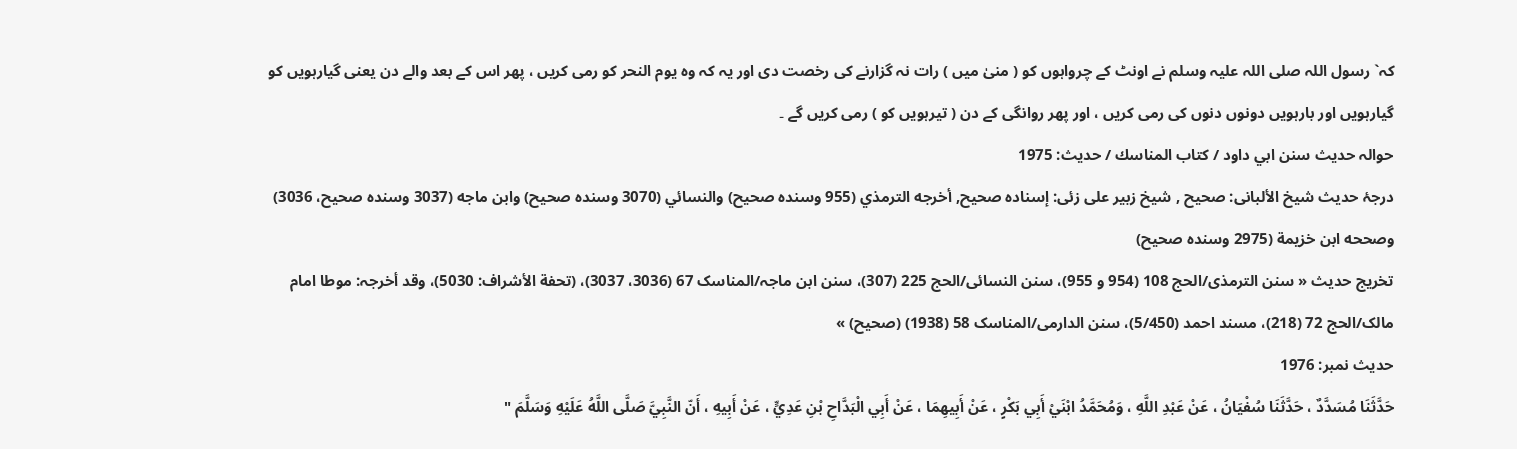کہ` رسول اللہ صلی اللہ علیہ وسلم نے اونٹ کے چرواہوں کو ( منیٰ میں ) رات نہ گزارنے کی رخصت دی اور یہ کہ وہ یوم النحر کو رمی کریں ، پھر اس کے بعد والے دن یعنی گیارہویں کو گیارہویں اور بارہویں دونوں دنوں کی رمی کریں ، اور پھر روانگی کے دن ( تیرہویں کو ) رمی کریں گے ۔
حوالہ حدیث سنن ابي داود / كتاب المناسك / حدیث: 1975
درجۂ حدیث شیخ الألبانی: صحيح , شیخ زبیر علی زئی: إسناده صحيح, أخرجه الترمذي (955 وسنده صحيح) والنسائي (3070 وسنده صحيح) وابن ماجه (3037 وسنده صحيح، 3036) وصححه ابن خزيمة (2975 وسنده صحيح)
تخریج حدیث « سنن الترمذی/الحج 108 (954 و 955)، سنن النسائی/الحج 225 (307)، سنن ابن ماجہ/المناسک 67 (3036، 3037)، (تحفة الأشراف: 5030)، وقد أخرجہ: موطا امام مالک/الحج 72 (218)، مسند احمد (5/450)، سنن الدارمی/المناسک 58 (1938) (صحیح) »
حدیث نمبر: 1976
حَدَّثَنَا مُسَدَّدٌ ، حَدَّثَنَا سُفْيَانُ ، عَنْ عَبْدِ اللَّهِ ، وَمُحَمَّدُ ابْنَيْ أَبِي بَكْرٍ ، عَنْ أَبِيهِمَا ، عَنْ أَبِي الْبَدَّاحِ بْنِ عَدِيٍّ ، عَنْ أَبِيهِ ، أَنّ النَّبِيَّ صَلَّى اللَّهُ عَلَيْهِ وَسَلَّمَ "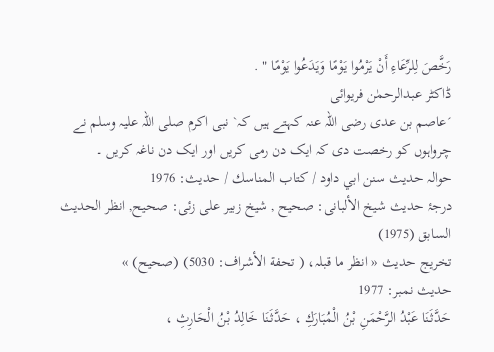رَخَّصَ لِلرِّعَاءِ أَنْ يَرْمُوا يَوْمًا وَيَدَعُوا يَوْمًا " .
ڈاکٹر عبدالرحمٰن فریوائی
´عاصم بن عدی رضی اللہ عنہ کہتے ہیں کہ` نبی اکرم صلی اللہ علیہ وسلم نے چرواہوں کو رخصت دی کہ ایک دن رمی کریں اور ایک دن ناغہ کریں ۔
حوالہ حدیث سنن ابي داود / كتاب المناسك / حدیث: 1976
درجۂ حدیث شیخ الألبانی: صحيح , شیخ زبیر علی زئی: صحيح, انظر الحديث السابق (1975)
تخریج حدیث « انظر ما قبلہ، ( تحفة الأشراف: 5030) (صحیح) »
حدیث نمبر: 1977
حَدَّثَنَا عَبْدُ الرَّحْمَنِ بْنُ الْمُبَارَكِ ، حَدَّثَنَا خَالِدُ بْنُ الْحَارِثِ ،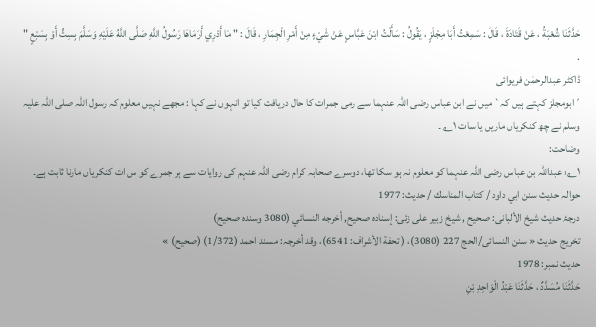حَدَّثَنَا شُعْبَةُ ، عَنْ قَتَادَةَ ، قَالَ : سَمِعْتُ أَبَا مِجْلَزٍ ، يَقُولُ : سَأَلْتُ ابْنَ عَبَّاسٍ عَنْ شَيْءٍ مِنْ أَمْرِ الْجِمَارِ ، قَالَ : " مَا أَدْرِي أَرَمَاهَا رَسُولُ اللَّهِ صَلَّى اللَّهُ عَلَيْهِ وَسَلَّمَ بِسِتٍّ أَوْ بِسَبْعٍ " .
ڈاکٹر عبدالرحمٰن فریوائی
´ابومجلز کہتے ہیں کہ` میں نے ابن عباس رضی اللہ عنہما سے رمی جمرات کا حال دریافت کیا تو انہوں نے کہا : مجھے نہیں معلوم کہ رسول اللہ صلی اللہ علیہ وسلم نے چھ کنکریاں ماریں یا سات ۱؎ ۔
وضاحت:
۱؎: عبداللہ بن عباس رضی اللہ عنہما کو معلوم نہ ہو سکا تھا، دوسرے صحابہ کرام رضی اللہ عنہم کی روایات سے ہر جمرے کو س ات کنکریاں مارنا ثابت ہے۔
حوالہ حدیث سنن ابي داود / كتاب المناسك / حدیث: 1977
درجۂ حدیث شیخ الألبانی: صحيح , شیخ زبیر علی زئی: إسناده صحيح, أخرجه النسائي (3080 وسنده صحيح)
تخریج حدیث « سنن النسائی/الحج 227 (3080)، ( تحفة الأشراف: 6541)، وقد أخرجہ: مسند احمد (1/372) (صحیح) »
حدیث نمبر: 1978
حَدَّثَنَا مُسَدَّدٌ ، حَدَّثَنَا عَبْدُ الْوَاحِدِ بْنِ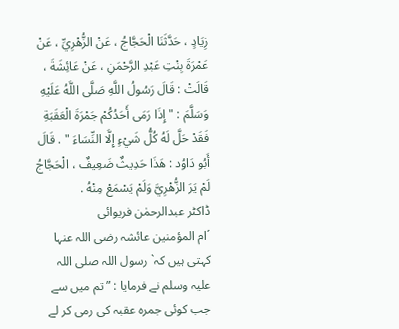زِيَادٍ ، حَدَّثَنَا الْحَجَّاجُ ، عَنْ الزُّهْرِيِّ ، عَنْ عَمْرَةَ بِنْتِ عَبْدِ الرَّحْمَنِ ، عَنْ عَائِشَةَ ، قَالَتْ : قَالَ رَسُولُ اللَّهِ صَلَّى اللَّهُ عَلَيْهِ وَسَلَّمَ : " إِذَا رَمَى أَحَدُكُمْ جَمْرَةَ الْعَقَبَةِ فَقَدْ حَلَّ لَهُ كُلُّ شَيْءٍ إِلَّا النِّسَاءَ " . قَالَ أَبُو دَاوُد : هَذَا حَدِيثٌ ضَعِيفٌ ، الْحَجَّاجُ لَمْ يَرَ الزُّهْرِيَّ وَلَمْ يَسْمَعْ مِنْهُ .
ڈاکٹر عبدالرحمٰن فریوائی
´ام المؤمنین عائشہ رضی اللہ عنہا کہتی ہیں کہ` رسول اللہ صلی اللہ علیہ وسلم نے فرمایا : ” تم میں سے جب کوئی جمرہ عقبہ کی رمی کر لے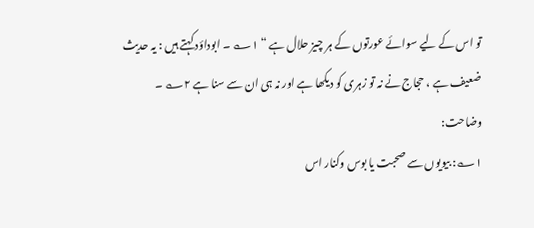تو اس کے لیے سوائے عورتوں کے ہر چیز حلال ہے “ ۱؎ ۔ ابوداؤد کہتے ہیں : یہ حدیث ضعیف ہے ، حجاج نے نہ تو زہری کو دیکھا ہے اور نہ ہی ان سے سنا ہے ۲؎ ۔
وضاحت:
۱؎: بیویوں سے صحبت یا بوس وکنار اس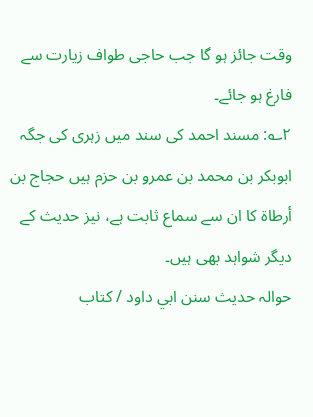وقت جائز ہو گا جب حاجی طواف زیارت سے فارغ ہو جائے۔
۲؎: مسند احمد کی سند میں زہری کی جگہ ابوبکر بن محمد بن عمرو بن حزم ہیں حجاج بن أرطاۃ کا ان سے سماع ثابت ہے، نیز حدیث کے دیگر شواہد بھی ہیں۔
حوالہ حدیث سنن ابي داود / كتاب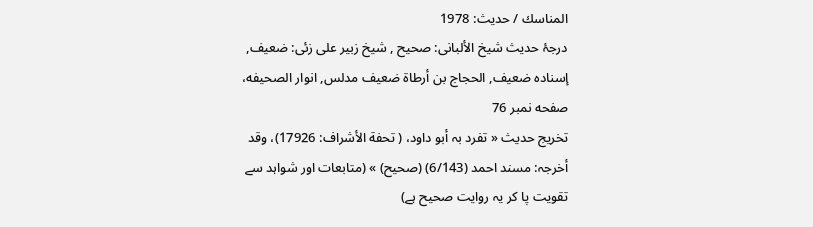المناسك / حدیث: 1978
درجۂ حدیث شیخ الألبانی: صحيح , شیخ زبیر علی زئی: ضعيف, إسناده ضعيف, الحجاج بن أرطاة ضعيف مدلس, انوار الصحيفه، صفحه نمبر 76
تخریج حدیث « تفرد بہ أبو داود، ( تحفة الأشراف: 17926)، وقد أخرجہ: مسند احمد (6/143) (صحیح) » (متابعات اور شواہد سے تقویت پا کر یہ روایت صحیح ہے)